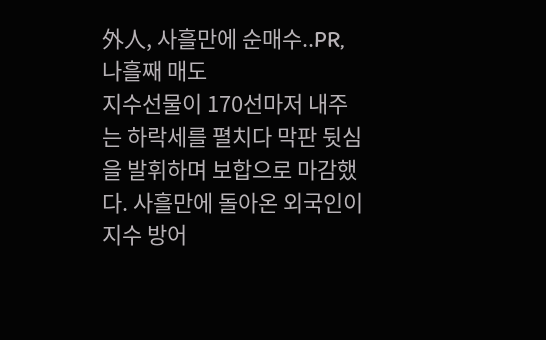外人, 사흘만에 순매수..PR, 나흘째 매도
지수선물이 170선마저 내주는 하락세를 펼치다 막판 뒷심을 발휘하며 보합으로 마감했다. 사흘만에 돌아온 외국인이 지수 방어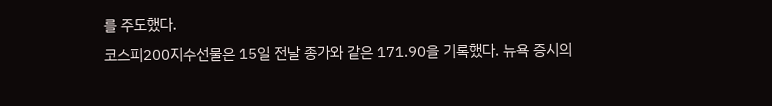를 주도했다.
코스피200지수선물은 15일 전날 종가와 같은 171.90을 기록했다. 뉴욕 증시의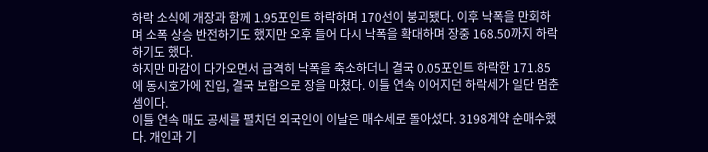하락 소식에 개장과 함께 1.95포인트 하락하며 170선이 붕괴됐다. 이후 낙폭을 만회하며 소폭 상승 반전하기도 했지만 오후 들어 다시 낙폭을 확대하며 장중 168.50까지 하락하기도 했다.
하지만 마감이 다가오면서 급격히 낙폭을 축소하더니 결국 0.05포인트 하락한 171.85에 동시호가에 진입, 결국 보합으로 장을 마쳤다. 이틀 연속 이어지던 하락세가 일단 멈춘 셈이다.
이틀 연속 매도 공세를 펼치던 외국인이 이날은 매수세로 돌아섰다. 3198계약 순매수했다. 개인과 기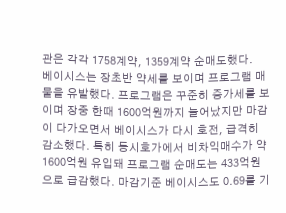관은 각각 1758계약, 1359계약 순매도했다.
베이시스는 장초반 약세를 보이며 프로그램 매물을 유발했다. 프로그램은 꾸준히 증가세를 보이며 장중 한때 1600억원까지 늘어났지만 마감이 다가오면서 베이시스가 다시 호전, 급격히 감소했다. 특히 동시호가에서 비차익매수가 약 1600억원 유입돼 프로그램 순매도는 433억원으로 급감했다. 마감기준 베이시스도 0.69를 기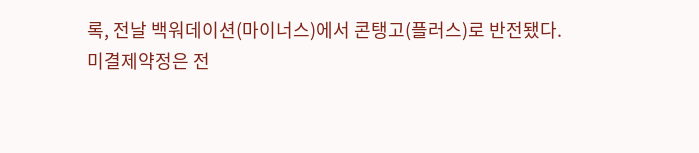록, 전날 백워데이션(마이너스)에서 콘탱고(플러스)로 반전됐다.
미결제약정은 전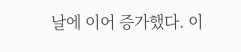날에 이어 증가했다. 이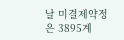날 미결제약정은 3895계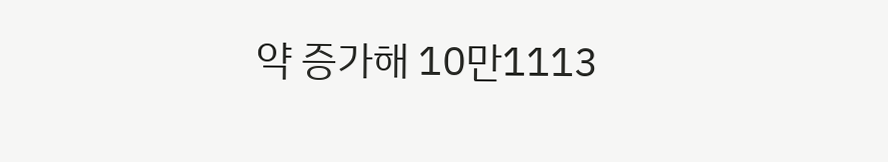약 증가해 10만1113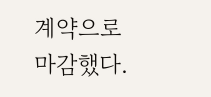계약으로 마감했다.